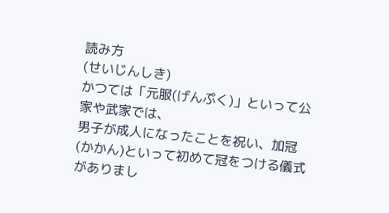読み方
(せいじんしき)
かつては「元服(げんぷく)」といって公家や武家では、
男子が成人になったことを祝い、加冠(かかん)といって初めて冠をつける儀式がありまし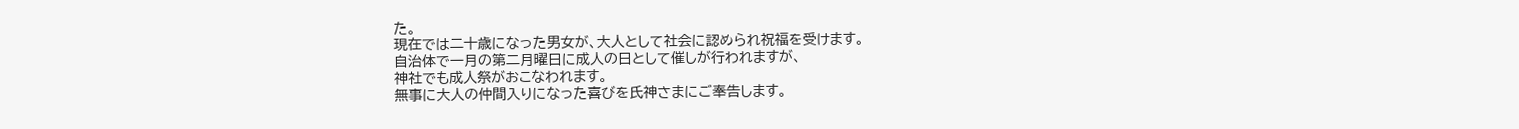た。
現在では二十歳になった男女が、大人として社会に認められ祝福を受けます。
自治体で一月の第二月曜日に成人の日として催しが行われますが、
神社でも成人祭がおこなわれます。
無事に大人の仲間入りになった喜びを氏神さまにご奉告します。